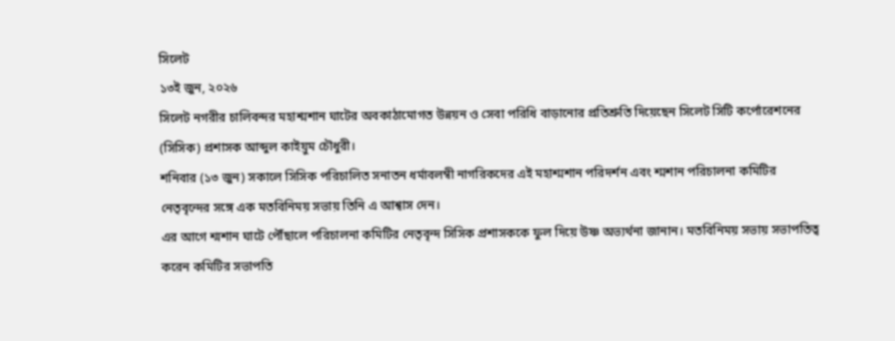সিলেট
১৩ই জুন, ২০২৬
সিলেট নগরীর চালিবন্দর মহাশ্মশান ঘাটের অবকাঠামোগত উন্নয়ন ও সেবা পরিধি বাড়ানোর প্রতিশ্রুতি দিয়েছেন সিলেট সিটি কর্পোরেশনের (সিসিক) প্রশাসক আব্দুল কাইয়ুম চৌধুরী।
শনিবার (১৩ জুন) সকালে সিসিক পরিচালিত সনাতন ধর্মাবলম্বী নাগরিকদের এই মহাশ্মশান পরিদর্শন এবং শ্মশান পরিচালনা কমিটির নেতৃবৃন্দের সঙ্গে এক মতবিনিময় সভায় তিনি এ আশ্বাস দেন।
এর আগে শ্মশান ঘাটে পৌঁছালে পরিচালনা কমিটির নেতৃবৃন্দ সিসিক প্রশাসককে ফুল দিয়ে উষ্ণ অভ্যর্থনা জানান। মতবিনিময় সভায় সভাপতিত্ব করেন কমিটির সভাপতি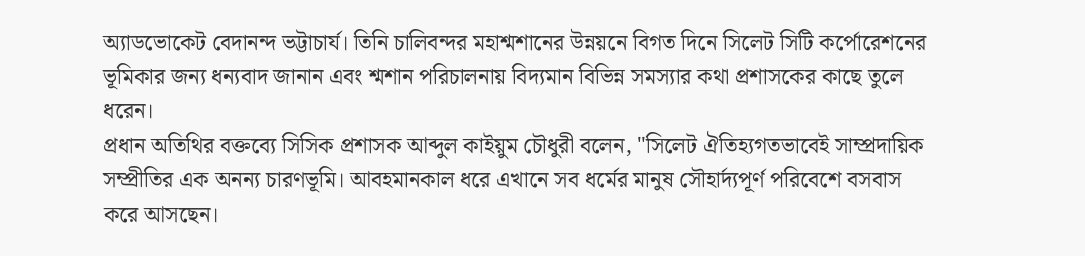অ্যাডভোকেট বেদানন্দ ভট্টাচার্য। তিনি চালিবন্দর মহাশ্মশানের উন্নয়নে বিগত দিনে সিলেট সিটি কর্পোরেশনের ভূমিকার জন্য ধন্যবাদ জানান এবং শ্মশান পরিচালনায় বিদ্যমান বিভিন্ন সমস্যার কথা প্রশাসকের কাছে তুলে ধরেন।
প্রধান অতিথির বক্তব্যে সিসিক প্রশাসক আব্দুল কাইয়ুম চৌধুরী বলেন, "সিলেট ঐতিহ্যগতভাবেই সাম্প্রদায়িক সম্প্রীতির এক অনন্য চারণভূমি। আবহমানকাল ধরে এখানে সব ধর্মের মানুষ সৌহার্দ্যপূর্ণ পরিবেশে বসবাস করে আসছেন।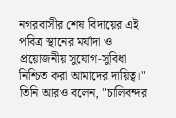নগরবাসীর শেষ বিদায়ের এই পবিত্র স্থানের মর্যাদা ও প্রয়োজনীয় সুযোগ-সুবিধা নিশ্চিত করা আমাদের দায়িত্ব।"
তিনি আরও বলেন, "চালিবন্দর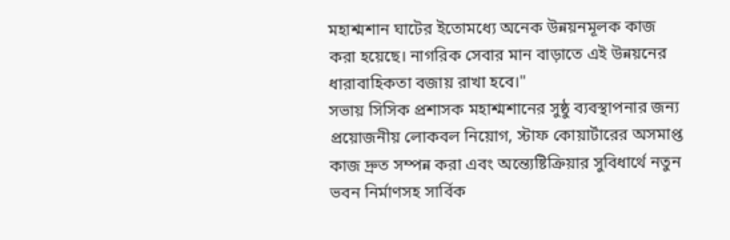মহাশ্মশান ঘাটের ইতোমধ্যে অনেক উন্নয়নমূলক কাজ করা হয়েছে। নাগরিক সেবার মান বাড়াতে এই উন্নয়নের ধারাবাহিকতা বজায় রাখা হবে।"
সভায় সিসিক প্রশাসক মহাশ্মশানের সুষ্ঠু ব্যবস্থাপনার জন্য প্রয়োজনীয় লোকবল নিয়োগ, স্টাফ কোয়ার্টারের অসমাপ্ত কাজ দ্রুত সম্পন্ন করা এবং অন্ত্যেষ্টিক্রিয়ার সুবিধার্থে নতুন ভবন নির্মাণসহ সার্বিক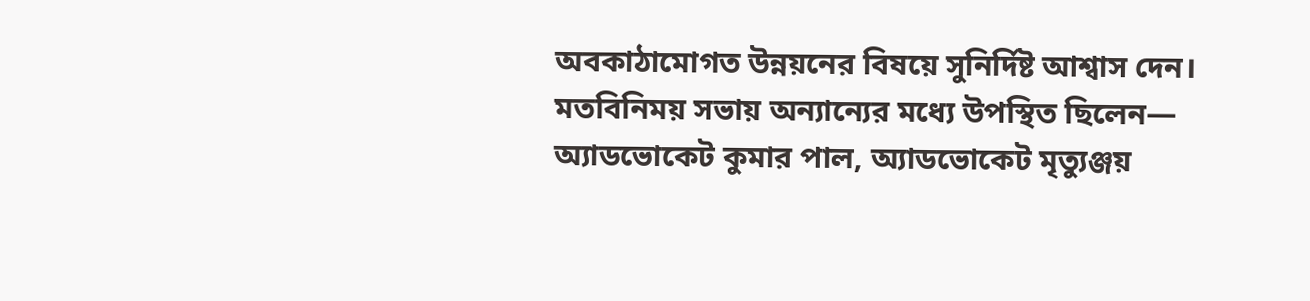অবকাঠামোগত উন্নয়নের বিষয়ে সুনির্দিষ্ট আশ্বাস দেন।
মতবিনিময় সভায় অন্যান্যের মধ্যে উপস্থিত ছিলেন— অ্যাডভোকেট কুমার পাল, অ্যাডভোকেট মৃত্যুঞ্জয়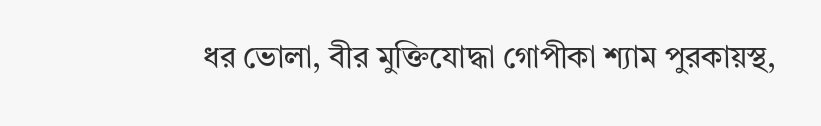ধর ভোলা, বীর মুক্তিযোদ্ধা গোপীকা শ্যাম পুরকায়স্থ,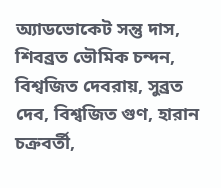অ্যাডভোকেট সন্তু দাস, শিবব্রত ভৌমিক চন্দন, বিশ্বজিত দেবরায়, সুব্রত দেব, বিশ্বজিত গুণ, হারান চক্রবর্তী,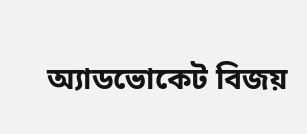অ্যাডভোকেট বিজয়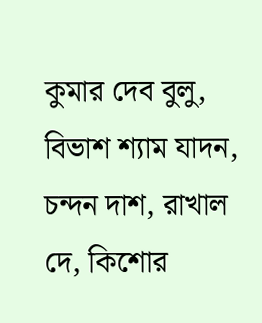কুমার দেব বুলু, বিভাশ শ্যাম যাদন, চন্দন দাশ, রাখাল দে, কিশোর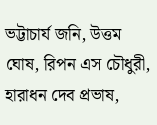ভট্টাচার্য জনি, উত্তম ঘোষ, রিপন এস চৌধুরী, হারাধন দেব প্রভাষ,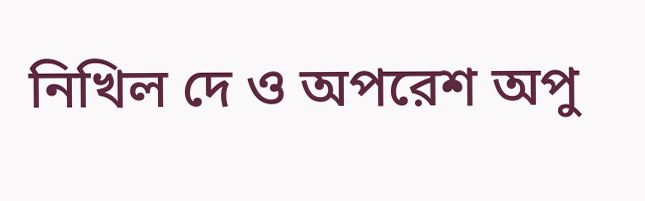নিখিল দে ও অপরেশ অপু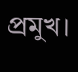প্রমুখ।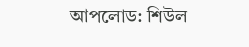আপলোড: শিউল